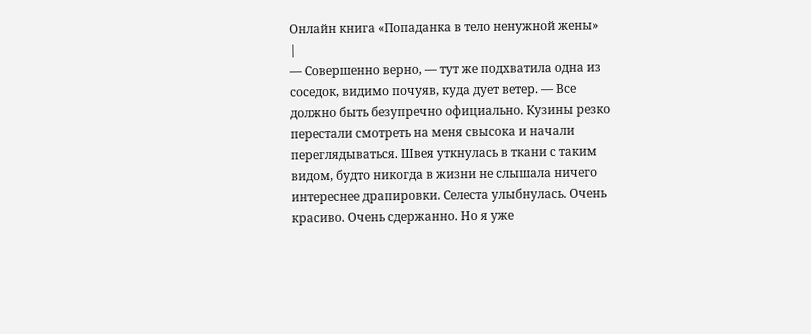Онлайн книга «Попаданка в тело ненужной жены»
|
— Совершенно верно, — тут же подхватила одна из соседок, видимо почуяв, куда дует ветер. — Все должно быть безупречно официально. Кузины резко перестали смотреть на меня свысока и начали переглядываться. Швея уткнулась в ткани с таким видом, будто никогда в жизни не слышала ничего интереснее драпировки. Селеста улыбнулась. Очень красиво. Очень сдержанно. Но я уже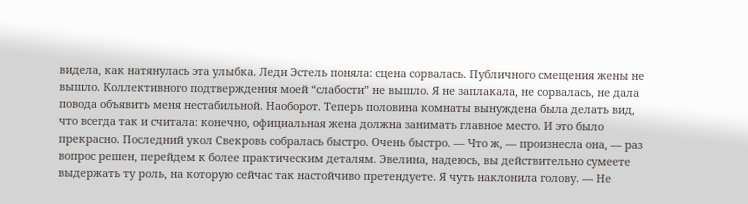видела, как натянулась эта улыбка. Леди Эстель поняла: сцена сорвалась. Публичного смещения жены не вышло. Коллективного подтверждения моей “слабости” не вышло. Я не заплакала, не сорвалась, не дала повода объявить меня нестабильной. Наоборот. Теперь половина комнаты вынуждена была делать вид, что всегда так и считала: конечно, официальная жена должна занимать главное место. И это было прекрасно. Последний укол Свекровь собралась быстро. Очень быстро. — Что ж, — произнесла она, — раз вопрос решен, перейдем к более практическим деталям. Эвелина, надеюсь, вы действительно сумеете выдержать ту роль, на которую сейчас так настойчиво претендуете. Я чуть наклонила голову. — Не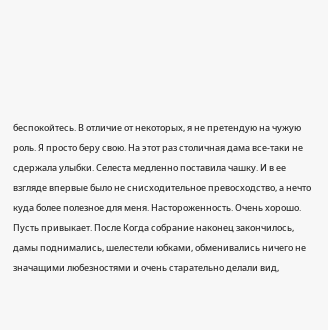беспокойтесь. В отличие от некоторых, я не претендую на чужую роль. Я просто беру свою. На этот раз столичная дама все-таки не сдержала улыбки. Селеста медленно поставила чашку. И в ее взгляде впервые было не снисходительное превосходство, а нечто куда более полезное для меня. Настороженность. Очень хорошо. Пусть привыкает. После Когда собрание наконец закончилось, дамы поднимались, шелестели юбками, обменивались ничего не значащими любезностями и очень старательно делали вид,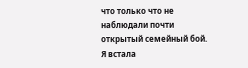что только что не наблюдали почти открытый семейный бой. Я встала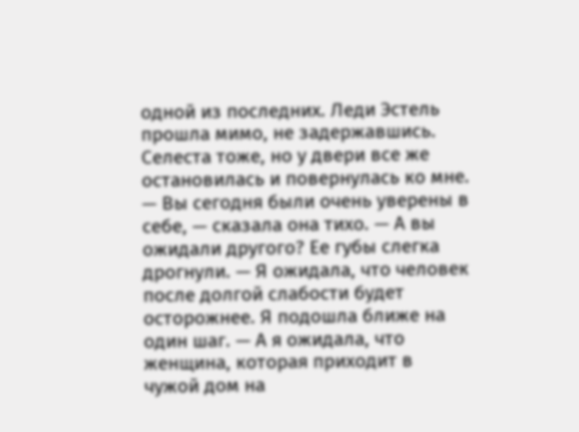одной из последних. Леди Эстель прошла мимо, не задержавшись. Селеста тоже, но у двери все же остановилась и повернулась ко мне. — Вы сегодня были очень уверены в себе, — сказала она тихо. — А вы ожидали другого? Ее губы слегка дрогнули. — Я ожидала, что человек после долгой слабости будет осторожнее. Я подошла ближе на один шаг. — А я ожидала, что женщина, которая приходит в чужой дом на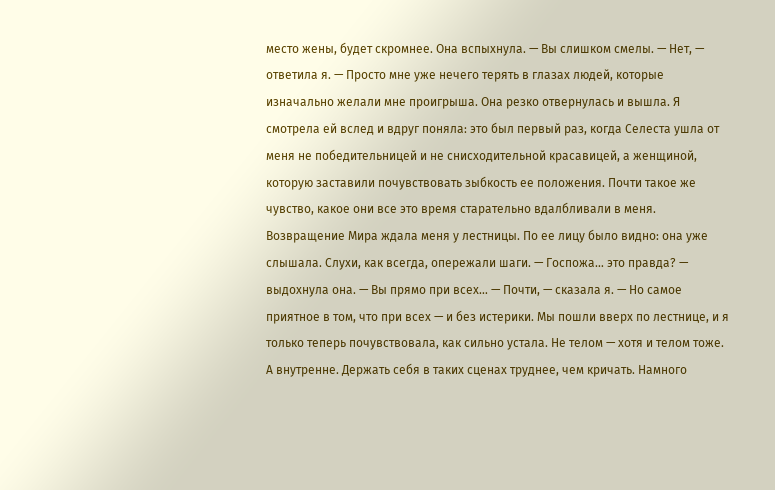место жены, будет скромнее. Она вспыхнула. — Вы слишком смелы. — Нет, — ответила я. — Просто мне уже нечего терять в глазах людей, которые изначально желали мне проигрыша. Она резко отвернулась и вышла. Я смотрела ей вслед и вдруг поняла: это был первый раз, когда Селеста ушла от меня не победительницей и не снисходительной красавицей, а женщиной, которую заставили почувствовать зыбкость ее положения. Почти такое же чувство, какое они все это время старательно вдалбливали в меня. Возвращение Мира ждала меня у лестницы. По ее лицу было видно: она уже слышала. Слухи, как всегда, опережали шаги. — Госпожа… это правда? — выдохнула она. — Вы прямо при всех… — Почти, — сказала я. — Но самое приятное в том, что при всех — и без истерики. Мы пошли вверх по лестнице, и я только теперь почувствовала, как сильно устала. Не телом — хотя и телом тоже. А внутренне. Держать себя в таких сценах труднее, чем кричать. Намного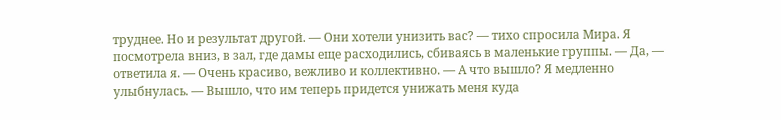труднее. Но и результат другой. — Они хотели унизить вас? — тихо спросила Мира. Я посмотрела вниз, в зал, где дамы еще расходились, сбиваясь в маленькие группы. — Да, — ответила я. — Очень красиво, вежливо и коллективно. — А что вышло? Я медленно улыбнулась. — Вышло, что им теперь придется унижать меня куда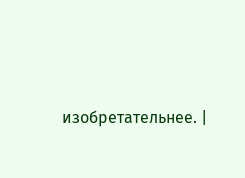изобретательнее. |